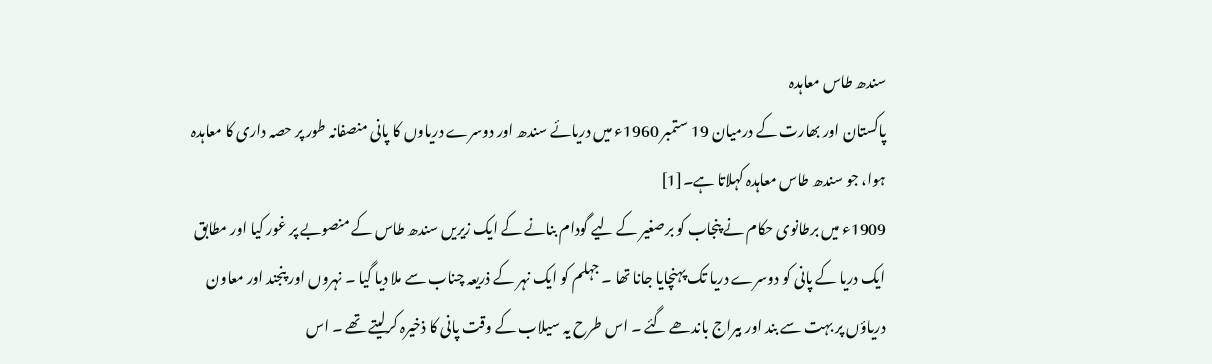سندھ طاس معاہدہ
پاکستان اور بھارت کے درمیان 19 ستمبر 1960ء میں دریائے سندھ اور دوسرے دریاوں کا پانی منصفانہ طور پر حصہ داری کا معاہدہ ہوا، جو سندھ طاس معاہدہ کہلاتا ہے۔[1]
1909ء میں برطانوی حکام نے پنجاب کو برصغیر کے لیے گودام بنانے کے ایک زیریں سندھ طاس کے منصوبے پر غور کیا اور مطابق ایک دریا کے پانی کو دوسرے دریا تک پہنچایا جانا تھا ۔ جہلم کو ایک نہر کے ذریعہ چناب سے ملا دیا گیا ۔ نہروں اور پنجند اور معاون دریاؤں پر بہت سے بند اور بیراج باندھے گئے ۔ اس طرح یہ سیلاب کے وقت پانی کا ذخیرہ کرلیتے تھے ۔ اس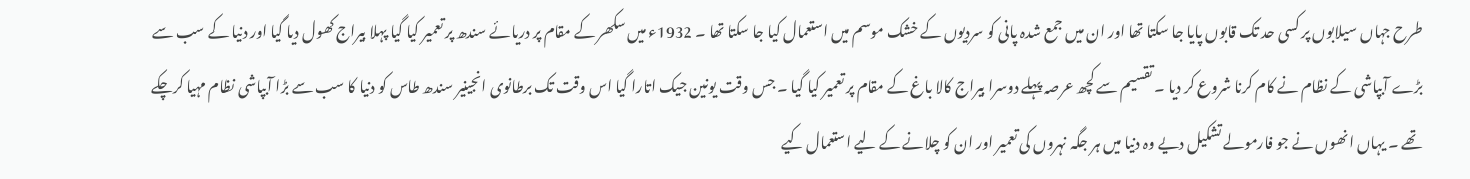طرح جہاں سیلابوں پر کسی حد تک قابوں پایا جا سکتا تھا اور ان میں جمع شدہ پانی کو سردیوں کے خشک موسم میں استعمال کیا جا سکتا تھا ۔ 1932ء میں سکھر کے مقام پر دریائے سندھ پر تعمیر کیا گیا پہلا بیراج کھول دیا گیا اور دنیا کے سب سے بڑے آبپاشی کے نظام نے کام کرنا شروع کر دیا ۔ تقسیم سے کچھ عرصہ پہلے دوسرا بیراج کالا باغ کے مقام پر تعمیر کیا گیا ۔ جس وقت یونین جیک اتارا گیا اس وقت تک برطانوی انجینیر سندھ طاس کو دنیا کا سب سے بڑا آبپاشی نظام مہیا کرچکے تھے ۔ یہاں انھوں نے جو فارمولے تشکیل دیے وہ دنیا میں ہر جگہ نہروں کی تعمیر اور ان کو چلانے کے لیے استعمال کیے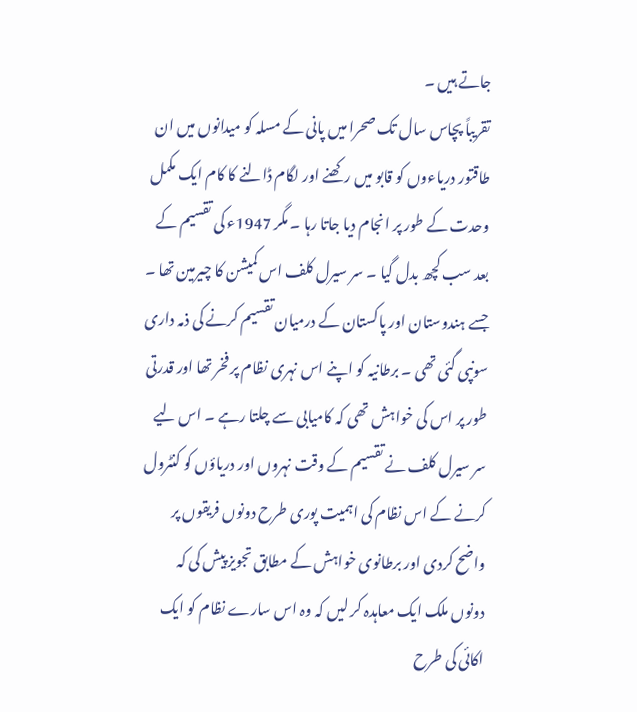جاتے ہیں ۔
تقریباً پچاس سال تک صحرا میں پانی کے مسلہ کو میدانوں میں ان طاقتور دریاءوں کو قابو میں رکھنے اور لگام ڈالنے کا کام ایک مکمل وحدت کے طور پر انجام دیا جاتا رہا ۔ مگر 1947ء کی تقسیم کے بعد سب کچھ بدل گیا ۔ سر سیرل کلف اس کمیشن کا چیرمین تھا ۔ جسے ہندوستان اور پاکستان کے درمیان تقسیم کرنے کی ذمہ داری سونپی گئی تھی ۔ برطانیہ کو اپنے اس نہری نظام پر فخر تھا اور قدرتی طور پر اس کی خواہش تھی کہ کامیابی سے چلتا رہے ۔ اس لیے سر سیرل کلف نے تقسیم کے وقت نہروں اور دریاؤں کو کنٹرول کرنے کے اس نظام کی اہمیت پوری طرح دونوں فریقوں پر واضح کردی اور برطانوی خواہش کے مطابق تجویز پیش کی کہ دونوں ملک ایک معاہدہ کر لیں کہ وہ اس سارے نظام کو ایک اکائی کی طرح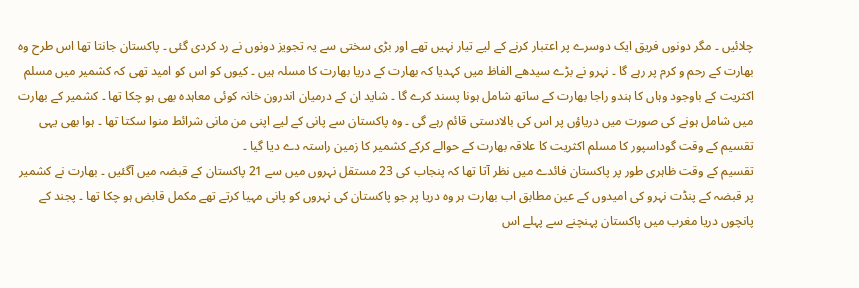چلائیں ۔ مگر دونوں فریق ایک دوسرے پر اعتبار کرنے کے لیے تیار نہیں تھے اور بڑی سختی سے یہ تجویز دونوں نے رد کردی گئی ۔ پاکستان جانتا تھا اس طرح وہ بھارت کے رحم و کرم پر رہے گا ۔ نہرو نے بڑے سیدھے الفاظ میں کہدیا کہ بھارت کے دریا بھارت کا مسلہ ہیں ۔ کیوں کو اس کو امید تھی کہ کشمیر میں مسلم اکثریت کے باوجود وہاں کا ہندو راجا بھارت کے ساتھ شامل ہونا پسند کرے گا ۔ شاید ان کے درمیان اندرون خانہ کوئی معاہدہ بھی ہو چکا تھا ۔ کشمیر کے بھارت میں شامل ہونے کی صورت میں دریاؤں پر اس کی بالادستی قائم رہے گی ۔ وہ پاکستان سے پانی کے لیے اپنی من مانی شرائط منوا سکتا تھا ۔ ہوا بھی یہی تقسیم کے وقت گوداسپور کا مسلم اکثریت کا علاقہ بھارت کے حوالے کرکے کشمیر کا زمین راستہ دے دیا گیا ۔
تقسیم کے وقت ظاہری طور پر پاکستان فائدے میں نظر آتا تھا کہ پنجاب کی 23 مستقل نہروں میں سے 21 پاکستان کے قبضہ میں آگئیں ۔ بھارت نے کشمیر پر قبضہ کے پنڈت نہرو کی امیدوں کے عین مطابق اب بھارت ہر وہ دریا پر جو پاکستان کی نہروں کو پانی مہیا کرتے تھے مکمل قابض ہو چکا تھا ۔ پجند کے پانچوں دریا مغرب میں پاکستان پہنچنے سے پہلے اس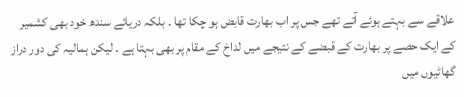علاقے سے بہتے ہوئے آتے تھے جس پر اب بھارت قابض ہو چکا تھا ۔ بلکہ دریائے سندھ خود بھی کشمیر کے ایک حصے پر بھارت کے قبضے کے نتیجے میں لداخ کے مقام پر بھی بہتا ہے ۔ لیکن ہمالیہ کی دور دراز گھاٹیوں میں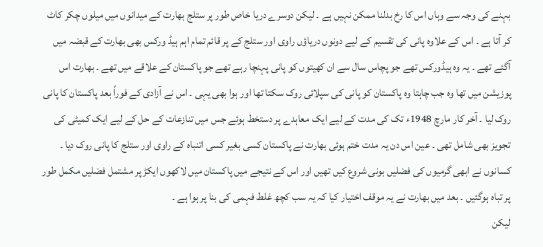بہنے کی وجہ سے وہاں اس کا رخ بدلنا ممکن نہیں ہے ۔ لیکن دوسرے دریا خاص طور پر ستلج بھارت کے میدانوں میں میلوں چکر کاٹ کر آتا ہے ۔ اس کے علاوہ پانی کی تقسیم کے لیے دونوں دریاؤں راوی اور ستلج کے پر قائم تمام اہم ہیڈ ورکس بھی بھارت کے قبضہ میں آگئے تھے ۔ یہ وہ ہیڈورکس تھے جو پچاس سال سے ان کھیتوں کو پانی پہنچا رہے تھے جو پاکستان کے علاقے میں تھے ۔ بھارت اس پوزیشن میں تھا وہ جب چاہتا وہ پاکستان کو پانی کی سپلائی روک سکتا تھا اور ہوا بھی یہی ۔ اس نے آزادی کے فوراً بعد پاکستان کا پانی روک لیا ۔ آخر کار مارچ 1948ء تک کی مدت کے لیے ایک معاہدے پر دستخط ہوئے جس میں تنازعات کے حل کے لیے ایک کمیٹی کی تجویز بھی شامل تھی ۔ عین اس دن یہ مدت ختم ہوئی بھارت نے پاکستان کسی بغیر کسی اتنباہ کے راوی اور ستلج کا پانی روک دیا ۔ کسانوں نے ابھی گرمیوں کی فضلیں بونی شروع کیں تھیں اور اس کے نتیجے میں پاکستان میں لاکھوں ایکڑ پر مشتمل فضلیں مکمل طور پر تباہ ہوگئیں ۔ بعد میں بھارت نے یہ موقف اختیار کیا کہ یہ سب کچھ غلط فہمی کی بنا پر ہوا ہے ۔
لیکن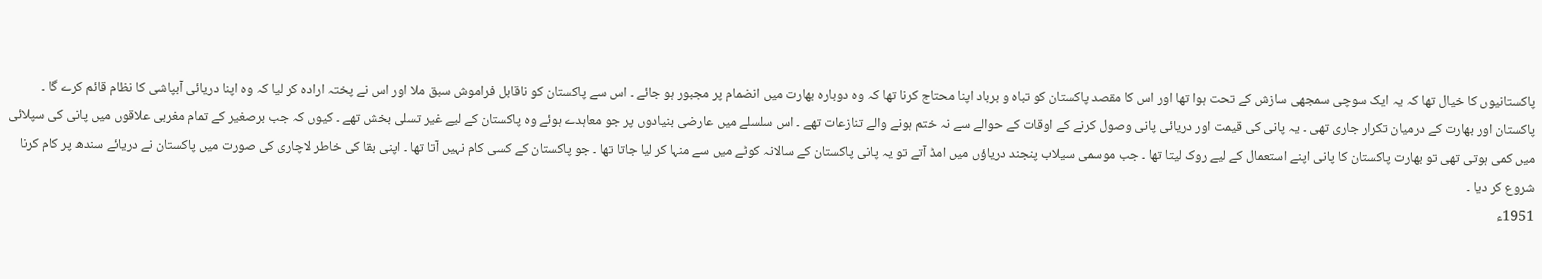پاکستانیوں کا خیال تھا کہ یہ ایک سوچی سمجھی سازش کے تحت ہوا تھا اور اس کا مقصد پاکستان کو تباہ و برباد اپنا محتاج کرنا تھا کہ وہ دوبارہ بھارت میں انضمام پر مجبور ہو جائے ۔ اس سے پاکستان کو ناقابل فراموش سبق ملا اور اس نے پختہ ارادہ کر لیا کہ وہ اپنا دریائی آبپاشی کا نظام قائم کرے گا ۔ پاکستان اور بھارت کے درمیان تکرار جاری تھی ۔ یہ پانی کی قیمت اور دریائی پانی وصول کرنے کے اوقات کے حوالے سے نہ ختم ہونے والے تنازعات تھے ۔ اس سلسلے میں عارضی بنیادوں پر جو معاہدے ہوئے وہ پاکستان کے لیے غیر تسلی بخش تھے ۔ کیوں کہ جب برصغیر کے تمام مغربی علاقوں میں پانی کی سپلائی میں کمی ہوتی تھی تو بھارت پاکستان کا پانی اپنے استعمال کے لیے روک لیتا تھا ۔ جب موسمی سیلاب پنجند دریاؤں میں امڈ آتے تو یہ پانی پاکستان کے سالانہ کوٹے میں سے منہا کر لیا جاتا تھا ۔ جو پاکستان کے کسی کام نہیں آتا تھا ۔ اپنی بقا کی خاطر لاچاری کی صورت میں پاکستان نے دریائے سندھ پر کام کرنا شروع کر دیا ۔
1951ء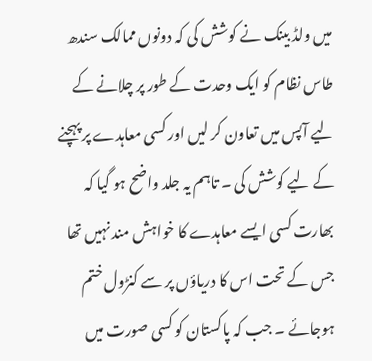میں ولڈ بینک نے کوشش کی کہ دونوں ممالک سندھ طاس نظام کو ایک وحدت کے طور پر چلانے کے لیے آپس میں تعاون کر لیں اور کسی معاہدے پر پہچنے کے لیے کوشش کی ۔ تاہم یہ جلد واضح ہو گیا کہ بھارت کسی ایسے معاہدے کا خواہش مند نہیں تھا جس کے تحت اس کا دریاؤں پر سے کنڑول ختم ہوجائے ۔ جب کہ پاکستان کو کسی صورت میں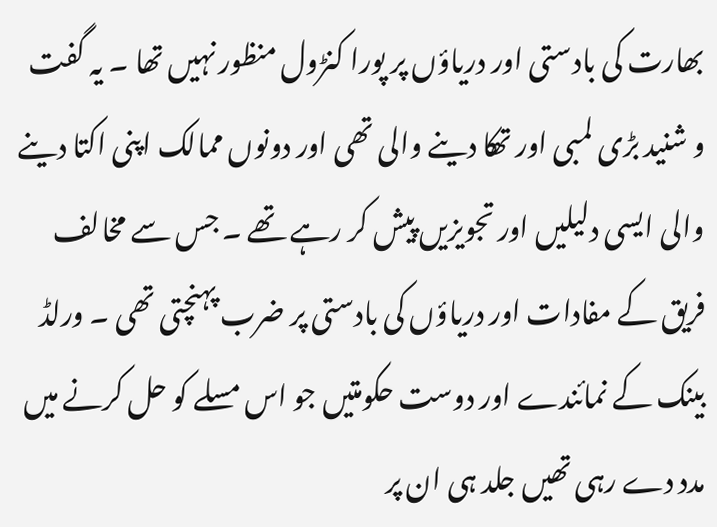بھارت کی بادستی اور دریاؤں پر پورا کنڑول منظور نہیں تھا ۔ یہ گفت و شنید بڑی لمبی اور تھکا دینے والی تھی اور دونوں ممالک اپنی اکتا دینے والی ایسی دلیلیں اور تجویزیں پیش کر رہے تھے ۔ جس سے مخالف فریق کے مفادات اور دریاؤں کی بادستی پر ضرب پہنچتی تھی ۔ ورلڈ بینک کے نمائندے اور دوست حکومتیں جو اس مسلے کو حل کرنے میں مدد دے رہی تھیں جلد ہی ان پر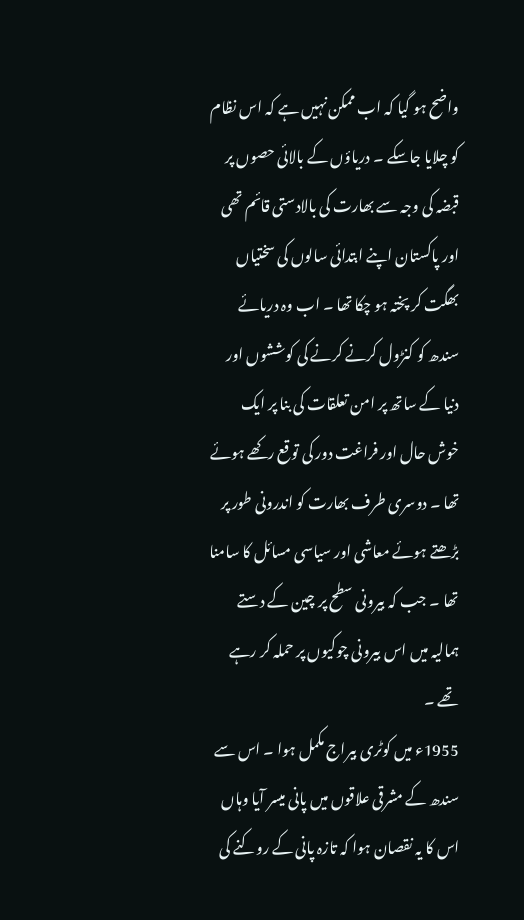واضح ہو گیا کہ اب ممکن نہیں ہے کہ اس نظام کو چلایا جاسکے ۔ دریاؤں کے بالائی حصوں پر قبضہ کی وجہ سے بھارت کی بالادستی قائم تھی اور پاکستان اپنے ابتدائی سالوں کی سختیاں بھگت کر پختہ ہو چکا تھا ۔ اب وہ دریائے سندھ کو کنڑول کرنے کرنے کی کوششوں اور دنیا کے ساتھ پر امن تعلقات کی بنا پر ایک خوش حال اور فراغت دور کی توقع رکھے ہوئے تھا ۔ دوسری طرف بھارت کو اندرونی طور پر بڑھتے ہوئے معاشی اور سیاسی مسائل کا سامنا تھا ۔ جب کہ بیرونی سطح پر چین کے دستے ہمالیہ میں اس بیرونی چوکیوں پر حملہ کر رہے تھے ۔
1955ء میں کوٹری بیراج مکمل ہوا ۔ اس سے سندھ کے مشرقی علاقوں میں پانی میسر آیا وہاں اس کا یہ نقصان ہوا کہ تازہ پانی کے روکنے کی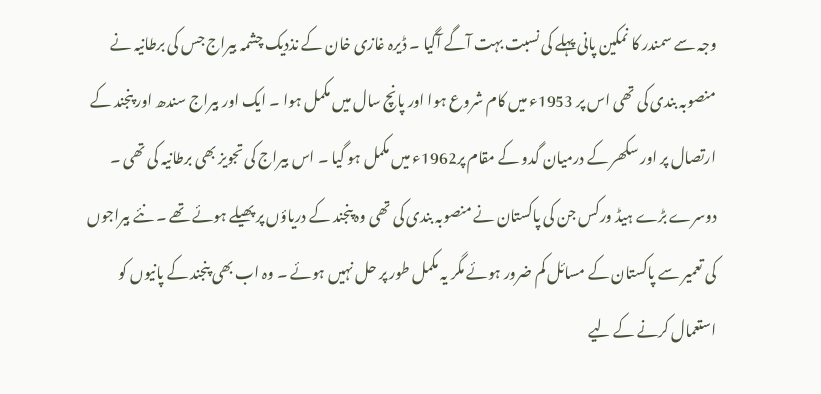وجہ سے سمندر کا نمکین پانی پہلے کی نسبت بہت آگے آگیا ۔ ڈیرہ غازی خان کے نذدیک چشمہ بیراج جس کی برطانیہ نے منصوبہ بندی کی تھی اس پر 1953ء میں کام شروع ہوا اور پانچ سال میں مکمل ہوا ۔ ایک اور بیراج سندھ اور پنجند کے ارتصال پر اور سکھر کے درمیان گدو کے مقام پر1962ء میں مکمل ہو گیا ۔ اس بیراج کی تجویز بھی برطانیہ کی تھی ۔ دوسرے بڑے ہیڈ ورکس جن کی پاکستان نے منصوبہ بندی کی تھی وہ پنجند کے دریاؤں پر پھیلے ہوئے تھے ۔ نئے بیراجوں کی تعمیر سے پاکستان کے مسائل کم ضرور ہوئے مگر یہ مکمل طور پر حل نہیں ہوئے ۔ وہ اب بھی پنجند کے پانیوں کو استعمال کرنے کے لیے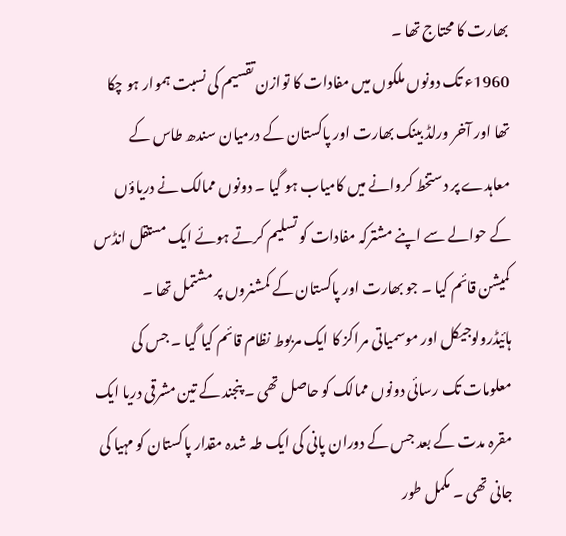بھارت کا محتاج تھا ۔
1960ء تک دونوں ملکوں میں مفادات کا توازن تقسیم کی نسبت ہموار ہو چکا تھا اور آخر ورلڈ بینک بھارت اور پاکستان کے درمیان سندھ طاس کے معاہدے پر دستخط کروانے میں کامیاب ہو گیا ۔ دونوں ممالک نے دریاؤں کے حوالے سے اپنے مشترکہ مفادات کو تسلیم کرتے ہوئے ایک مستقل انڈس کمیشن قائم کیا ۔ جو بھارت اور پاکستان کے کمشنروں پر مشتمل تھا ۔ ہائیڈرولوجیکل اور موسمیاتی مراکز کا ایک مربوط نظام قائم کیا گیا ۔ جس کی معلومات تک رسائی دونوں ممالک کو حاصل تھی ۔ پنجند کے تین مشرقی دریا ایک مقرہ مدت کے بعد جس کے دوران پانی کی ایک طہ شدہ مقدار پاکستان کو مہیا کی جانی تھی ۔ مکمل طور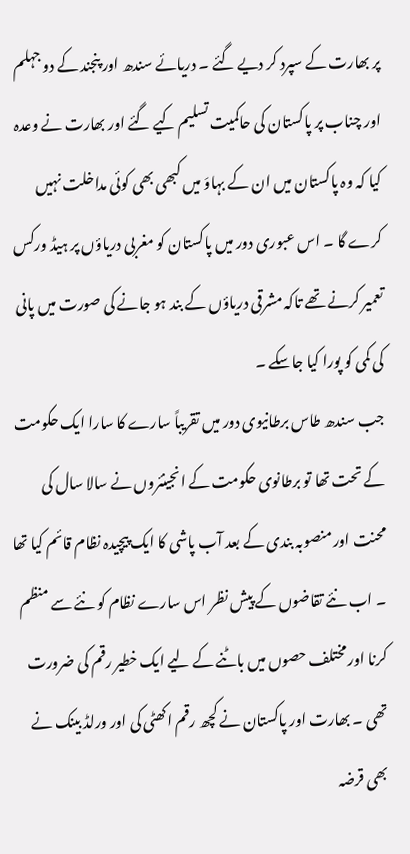پر بھارت کے سپرد کر دیے گئے ۔ دریائے سندھ اور پنجند کے دو جہلم اور چناب پر پاکستان کی حاکمیت تسلیم کیے گئے اور بھارت نے وعدہ کیا کہ وہ پاکستان میں ان کے بہاوَ میں کبھی بھی کوئی مداخلت نہیں کرے گا ۔ اس عبوری دور میں پاکستان کو مغربی دریاؤں پر ہیڈ ورکس تعمیر کرنے تھے تاکہ مشرقی دریاؤں کے بند ہو جانے کی صورت میں پانی کی کمی کو پورا کیا جاسکے ۔
جب سندھ طاس برطانیوی دور میں تقریباً سارے کا سارا ایک حکومت کے تحت تھا تو برطانوی حکومت کے انجینئروں نے سالا سال کی محنت اور منصوبہ بندی کے بعد آب پاشی کا ایک پیچیدہ نظام قائم کیا تھا ۔ اب نئے تقاضوں کے پیش نظر اس سارے نظام کو نئے سے منظم کرنا اور مختلف حصوں میں باٹنے کے لیے ایک خطیر رقم کی ضرورت تھی ۔ بھارت اور پاکستان نے کچھ رقم اکھٹی کی اور ورلڈ بینک نے بھی قرضہ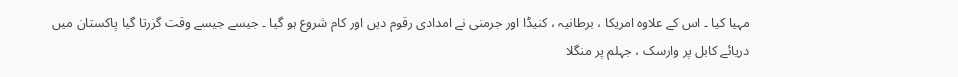مہیا کیا ۔ اس کے علاوہ امریکا ، برطانیہ ، کنیڈا اور جرمنی نے امدادی رقوم دیں اور کام شروع ہو گیا ۔ جیسے جیسے وقت گزرتا گیا پاکستان میں دریائے کابل پر وارسک ، جہلم پر منگلا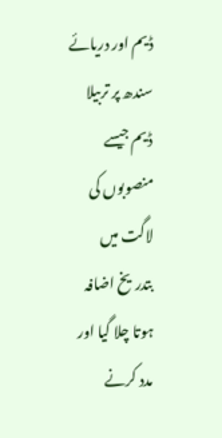ڈیم اور دریائے سندھ پر تربیلا ڈیم جیسے منصوبوں کی لاگت میں بتدریخ اضافہ ہوتا چلا گیا اور مدد کرنے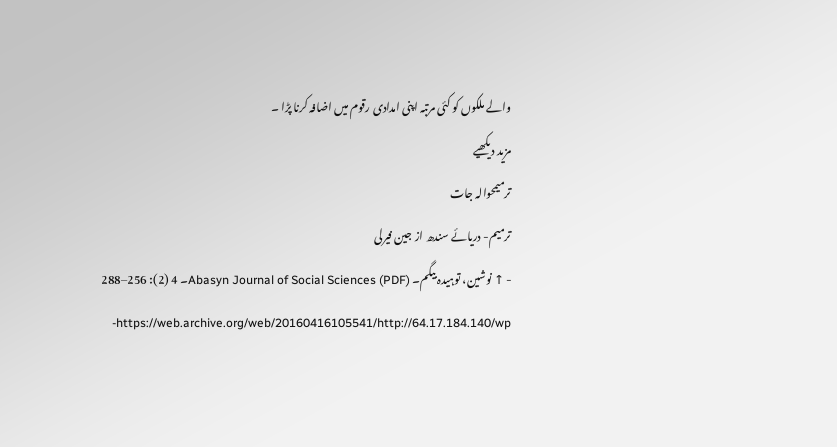والے ملکوں کو کئی مرتبہ اپنی امدادی رقوم میں اضافہ کرنا پڑا ۔
مزید دیکھیے
ترمیمحوالہ جات
ترمیم- دریائے سندھ از جین فیرلی
- ↑ نوشین، توہیدہ بیگم۔ Abasyn Journal of Social Sciences (PDF)۔ 4 (2): 256–288 https://web.archive.org/web/20160416105541/http://64.17.184.140/wp-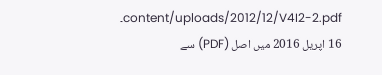content/uploads/2012/12/V4I2-2.pdf۔ 16 اپریل 2016 میں اصل (PDF) سے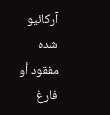آرکائیو شدہ مفقود أو فارغ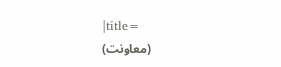|title=
(معاونت)